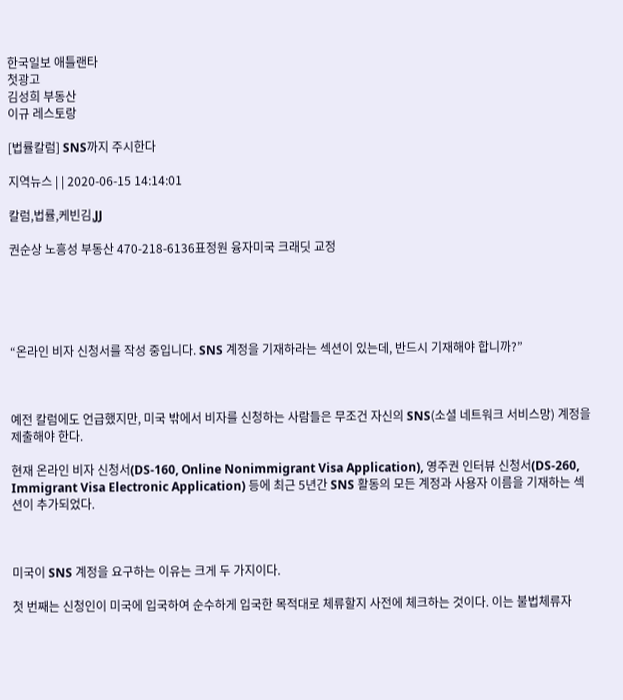한국일보 애틀랜타
첫광고
김성희 부동산
이규 레스토랑

[법률칼럼] SNS까지 주시한다

지역뉴스 | | 2020-06-15 14:14:01

칼럼,법률,케빈김,JJ

권순상 노흥성 부동산 470-218-6136표정원 융자미국 크래딧 교정





“온라인 비자 신청서를 작성 중입니다. SNS 계정을 기재하라는 섹션이 있는데, 반드시 기재해야 합니까?”



예전 칼럼에도 언급했지만, 미국 밖에서 비자를 신청하는 사람들은 무조건 자신의 SNS(소셜 네트워크 서비스망) 계정을 제출해야 한다.

현재 온라인 비자 신청서(DS-160, Online Nonimmigrant Visa Application), 영주권 인터뷰 신청서(DS-260, Immigrant Visa Electronic Application) 등에 최근 5년간 SNS 활동의 모든 계정과 사용자 이름을 기재하는 섹션이 추가되었다.



미국이 SNS 계정을 요구하는 이유는 크게 두 가지이다.

첫 번째는 신청인이 미국에 입국하여 순수하게 입국한 목적대로 체류할지 사전에 체크하는 것이다. 이는 불법체류자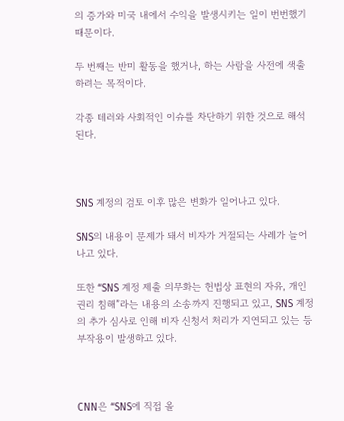의 증가와 미국 내에서 수익을 발생시키는 일이 번번했기 때문이다.

두 번째는 반미 활동을 했거나, 하는 사람을 사전에 색출하려는 목적이다.

각종 테러와 사회적인 이슈를 차단하기 위한 것으로 해석된다.



SNS 계정의 검토 이후 많은 변화가 일어나고 있다.

SNS의 내용이 문제가 돼서 비자가 거절되는 사례가 늘어나고 있다.

또한 “SNS 계정 제출 의무화는 헌법상 표현의 자유, 개인 권리 침해”라는 내용의 소송까지 진행되고 있고, SNS 계정의 추가 심사로 인해 비자 신청서 처리가 지연되고 있는 등 부작용이 발생하고 있다.



CNN은 “SNS에 직접 올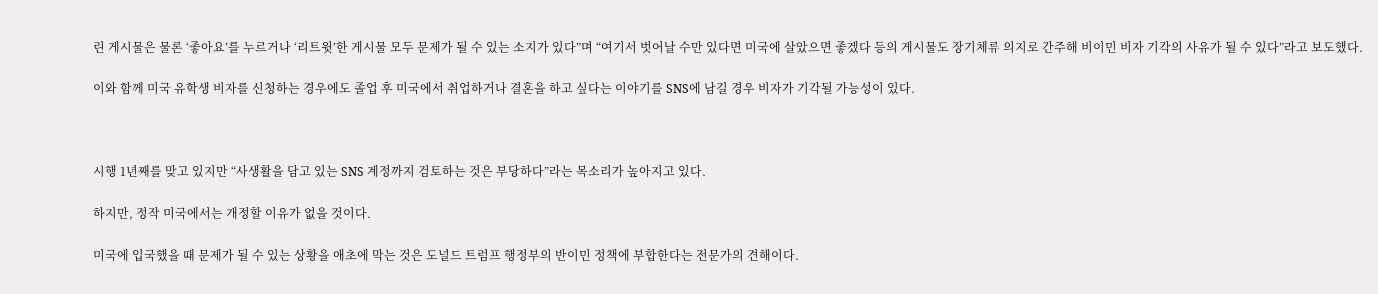린 게시물은 물론 ‘좋아요’를 누르거나 ‘리트윗’한 게시물 모두 문제가 될 수 있는 소지가 있다”며 “여기서 벗어날 수만 있다면 미국에 살았으면 좋겠다 등의 게시물도 장기체류 의지로 간주해 비이민 비자 기각의 사유가 될 수 있다”라고 보도했다.

이와 함께 미국 유학생 비자를 신청하는 경우에도 졸업 후 미국에서 취업하거나 결혼을 하고 싶다는 이야기를 SNS에 남길 경우 비자가 기각될 가능성이 있다.



시행 1년째를 맞고 있지만 “사생활을 담고 있는 SNS 계정까지 검토하는 것은 부당하다”라는 목소리가 높아지고 있다.

하지만, 정작 미국에서는 개정할 이유가 없을 것이다.

미국에 입국했을 때 문제가 될 수 있는 상황을 애초에 막는 것은 도널드 트럼프 행정부의 반이민 정책에 부합한다는 전문가의 견해이다.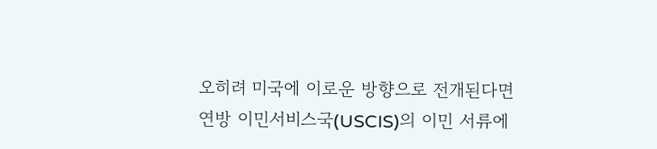오히려 미국에 이로운 방향으로 전개된다면 연방 이민서비스국(USCIS)의 이민 서류에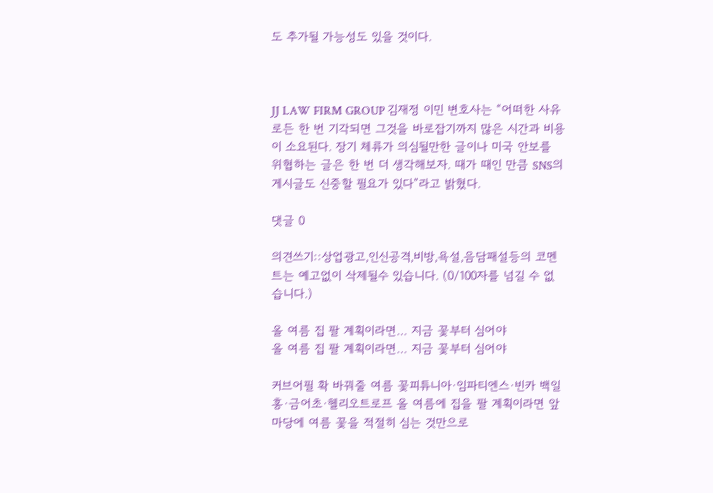도 추가될 가능성도 있을 것이다.



JJ LAW FIRM GROUP 김재정 이민 변호사는 “어떠한 사유로든 한 번 기각되면 그것을 바로잡기까지 많은 시간과 비용이 소요된다. 장기 체류가 의심될만한 글이나 미국 안보를 위협하는 글은 한 번 더 생각해보자. 때가 때인 만큼 SNS의 게시글도 신중할 필요가 있다”라고 밝혔다.

댓글 0

의견쓰기::상업광고,인신공격,비방,욕설,음담패설등의 코멘트는 예고없이 삭제될수 있습니다. (0/100자를 넘길 수 없습니다.)

올 여름 집 팔 계획이라면… 지금 꽃부터 심어야
올 여름 집 팔 계획이라면… 지금 꽃부터 심어야

커브어필 확 바꿔줄 여름 꽃피튜니아·임파티엔스·빈카 백일홍·금어초·헬리오트로프 올 여름에 집을 팔 계획이라면 앞마당에 여름 꽃을 적절히 심는 것만으로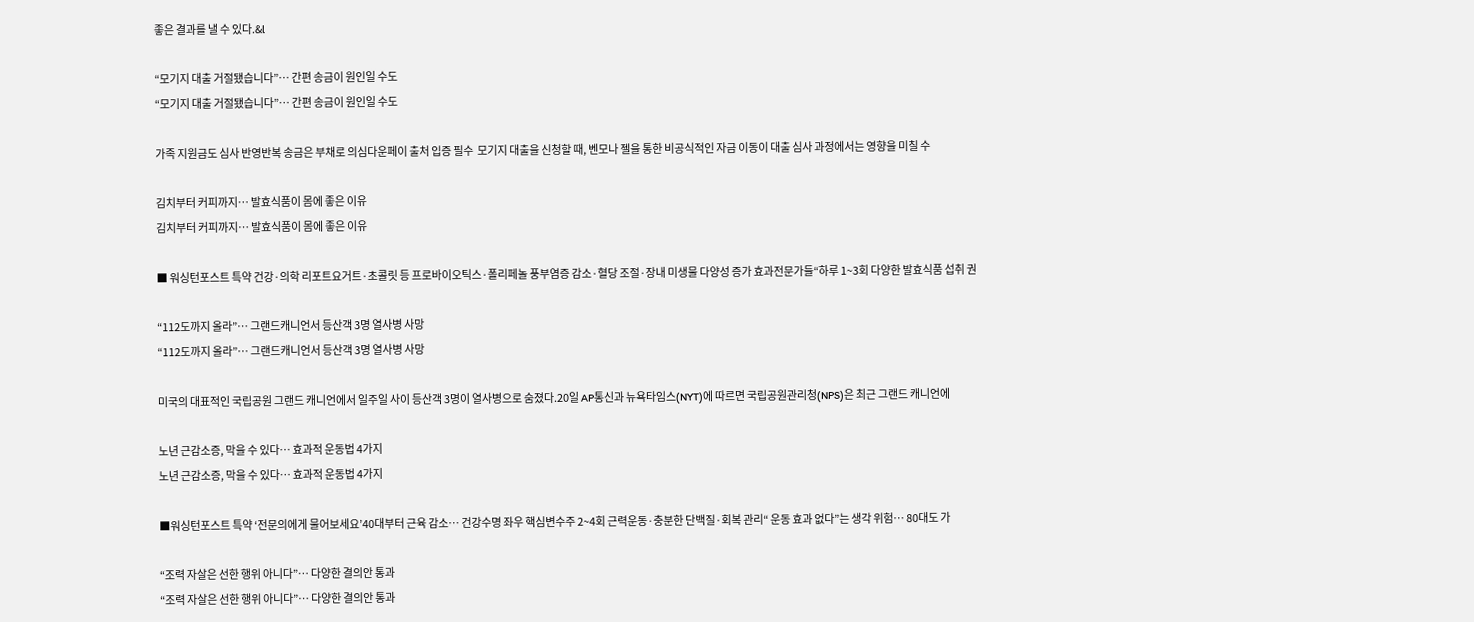좋은 결과를 낼 수 있다.&l

“모기지 대출 거절됐습니다”… 간편 송금이 원인일 수도
“모기지 대출 거절됐습니다”… 간편 송금이 원인일 수도

가족 지원금도 심사 반영반복 송금은 부채로 의심다운페이 출처 입증 필수  모기지 대출을 신청할 때, 벤모나 젤을 통한 비공식적인 자금 이동이 대출 심사 과정에서는 영향을 미칠 수

김치부터 커피까지… 발효식품이 몸에 좋은 이유
김치부터 커피까지… 발효식품이 몸에 좋은 이유

■ 워싱턴포스트 특약 건강·의학 리포트요거트·초콜릿 등 프로바이오틱스·폴리페놀 풍부염증 감소·혈당 조절·장내 미생물 다양성 증가 효과전문가들“하루 1~3회 다양한 발효식품 섭취 권

“112도까지 올라”… 그랜드캐니언서 등산객 3명 열사병 사망
“112도까지 올라”… 그랜드캐니언서 등산객 3명 열사병 사망

미국의 대표적인 국립공원 그랜드 캐니언에서 일주일 사이 등산객 3명이 열사병으로 숨졌다.20일 AP통신과 뉴욕타임스(NYT)에 따르면 국립공원관리청(NPS)은 최근 그랜드 캐니언에

노년 근감소증, 막을 수 있다… 효과적 운동법 4가지
노년 근감소증, 막을 수 있다… 효과적 운동법 4가지

■워싱턴포스트 특약 ‘전문의에게 물어보세요’40대부터 근육 감소… 건강수명 좌우 핵심변수주 2~4회 근력운동·충분한 단백질·회복 관리“ 운동 효과 없다”는 생각 위험… 80대도 가

“조력 자살은 선한 행위 아니다”… 다양한 결의안 통과
“조력 자살은 선한 행위 아니다”… 다양한 결의안 통과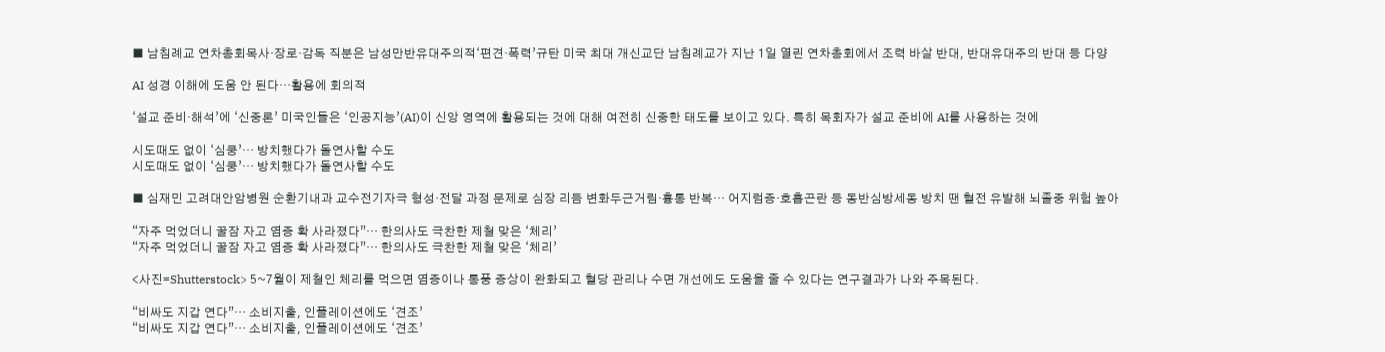■ 남침례교 연차총회목사·장로·감독 직분은 남성만반유대주의적‘편견·폭력’규탄 미국 최대 개신교단 남침례교가 지난 1일 열린 연차총회에서 조력 바살 반대, 반대유대주의 반대 등 다양

AI 성경 이해에 도움 안 된다…활용에 회의적

‘설교 준비·해석’에 ‘신중론’ 미국인들은 ‘인공지능’(AI)이 신앙 영역에 활용되는 것에 대해 여전히 신중한 태도를 보이고 있다. 특히 목회자가 설교 준비에 AI를 사용하는 것에

시도때도 없이 ‘심쿵’… 방치했다가 돌연사할 수도
시도때도 없이 ‘심쿵’… 방치했다가 돌연사할 수도

■ 심재민 고려대안암병원 순환기내과 교수전기자극 형성·전달 과정 문제로 심장 리듬 변화두근거림·흉통 반복… 어지럼증·호흡곤란 등 동반심방세동 방치 땐 혈전 유발해 뇌졸중 위험 높아

“자주 먹었더니 꿀잠 자고 염증 확 사라졌다”… 한의사도 극찬한 제철 맞은 ‘체리’
“자주 먹었더니 꿀잠 자고 염증 확 사라졌다”… 한의사도 극찬한 제철 맞은 ‘체리’

<사진=Shutterstock> 5~7월이 제철인 체리를 먹으면 염증이나 통풍 증상이 완화되고 혈당 관리나 수면 개선에도 도움을 줄 수 있다는 연구결과가 나와 주목된다.

“비싸도 지갑 연다”… 소비지출, 인플레이션에도 ‘견조’
“비싸도 지갑 연다”… 소비지출, 인플레이션에도 ‘견조’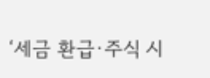‘세금 환급·주식 시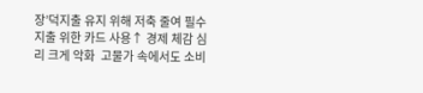장’덕지출 유지 위해 저축 줄여 필수 지출 위한 카드 사용↑ 경제 체감 심리 크게 악화  고물가 속에서도 소비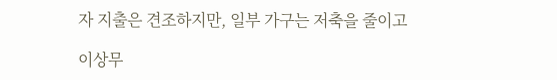자 지출은 견조하지만, 일부 가구는 저축을 줄이고

이상무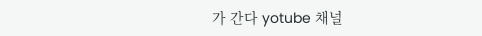가 간다 yotube 채널